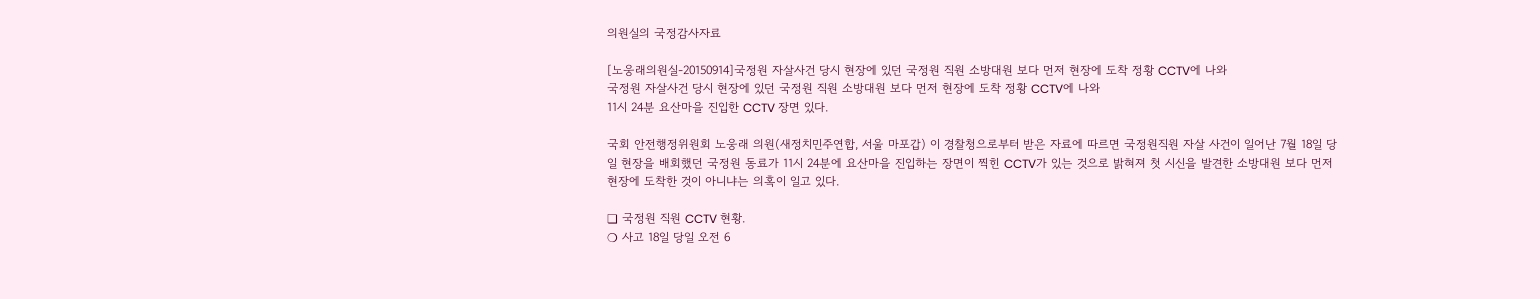의원실의 국정감사자료

[노웅래의원실-20150914]국정원 자살사건 당시 현장에 있던 국정원 직원 소방대원 보다 먼저 현장에 도착 정황 CCTV에 나와
국정원 자살사건 당시 현장에 있던 국정원 직원 소방대원 보다 먼저 현장에 도착 정황 CCTV에 나와
11시 24분 요산마을 진입한 CCTV 장면 있다.

국회 안전행정위원회 노웅래 의원(새정치민주연합, 서울 마포갑) 이 경찰청으로부터 받은 자료에 따르면 국정원직원 자살 사건이 일어난 7월 18일 당일 현장을 배회했던 국정원 동료가 11시 24분에 요산마을 진입하는 장면이 찍힌 CCTV가 있는 것으로 밝혀져 첫 시신을 발견한 소방대원 보다 먼저 현장에 도착한 것이 아니냐는 의혹이 일고 있다.

❏ 국정원 직원 CCTV 현황.
❍ 사고 18일 당일 오전 6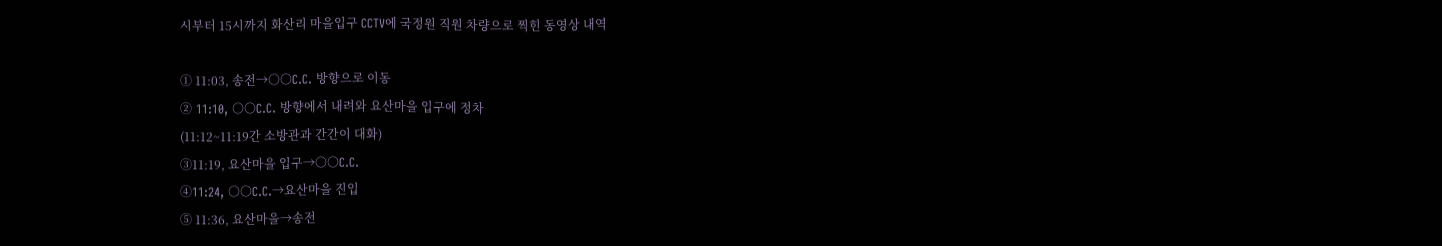시부터 15시까지 화산리 마을입구 CCTV에 국정원 직원 차량으로 찍힌 동영상 내역

① 11:03, 송전→○○C.C. 방향으로 이동
② 11:10, ○○C.C. 방향에서 내려와 요산마을 입구에 정차
(11:12~11:19간 소방관과 간간이 대화)
③11:19, 요산마을 입구→○○C.C.
④11:24, ○○C.C.→요산마을 진입
⑤ 11:36, 요산마을→송전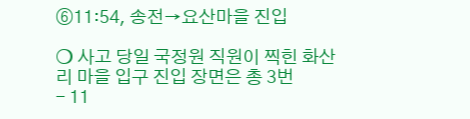⑥11:54, 송전→요산마을 진입

❍ 사고 당일 국정원 직원이 찍힌 화산리 마을 입구 진입 장면은 총 3번
- 11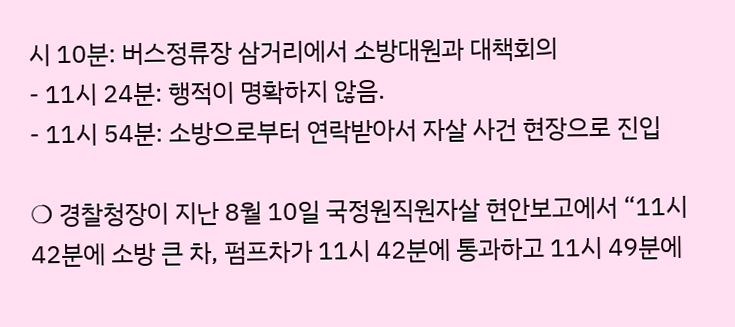시 10분: 버스정류장 삼거리에서 소방대원과 대책회의
- 11시 24분: 행적이 명확하지 않음.
- 11시 54분: 소방으로부터 연락받아서 자살 사건 현장으로 진입

❍ 경찰청장이 지난 8월 10일 국정원직원자살 현안보고에서 “11시 42분에 소방 큰 차, 펌프차가 11시 42분에 통과하고 11시 49분에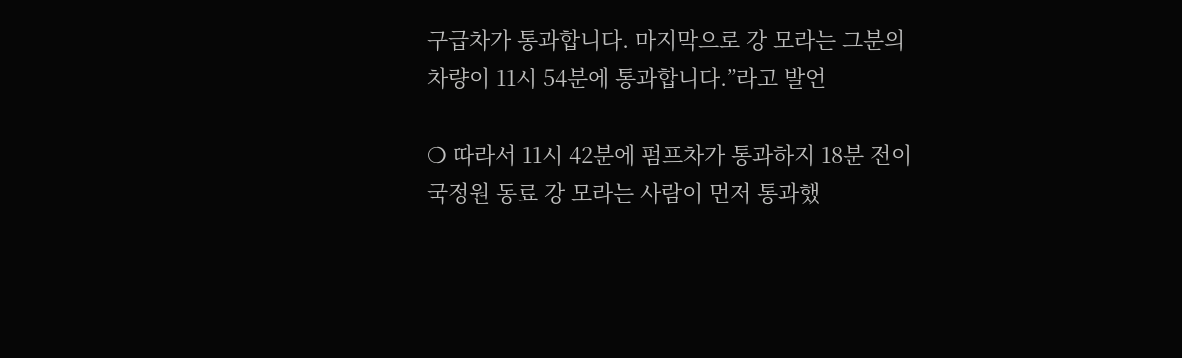구급차가 통과합니다. 마지막으로 강 모라는 그분의 차량이 11시 54분에 통과합니다.”라고 발언

❍ 따라서 11시 42분에 펌프차가 통과하지 18분 전이 국정원 동료 강 모라는 사람이 먼저 통과했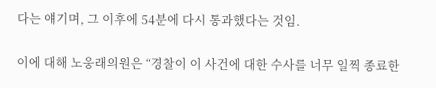다는 얘기며, 그 이후에 54분에 다시 통과했다는 것임.

이에 대해 노웅래의원은 “경찰이 이 사건에 대한 수사를 너무 일찍 종료한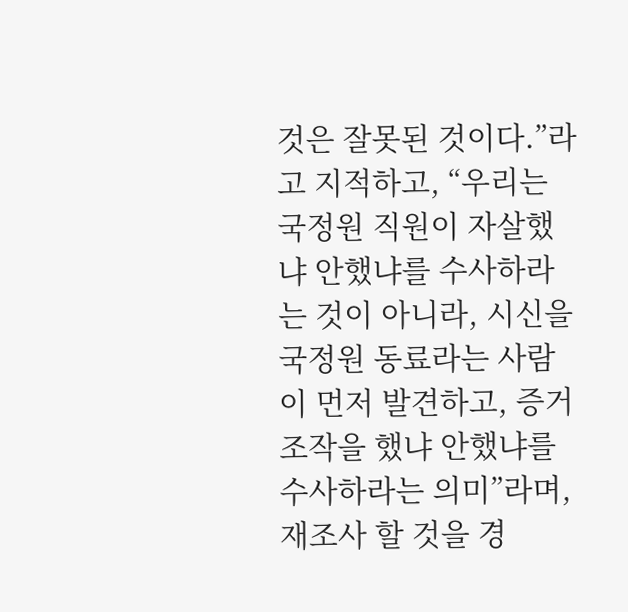것은 잘못된 것이다.”라고 지적하고, “우리는 국정원 직원이 자살했냐 안했냐를 수사하라는 것이 아니라, 시신을 국정원 동료라는 사람이 먼저 발견하고, 증거조작을 했냐 안했냐를 수사하라는 의미”라며, 재조사 할 것을 경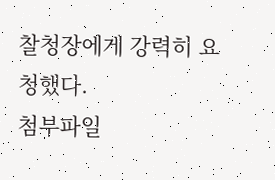찰청장에게 강력히 요청했다.
첨부파일